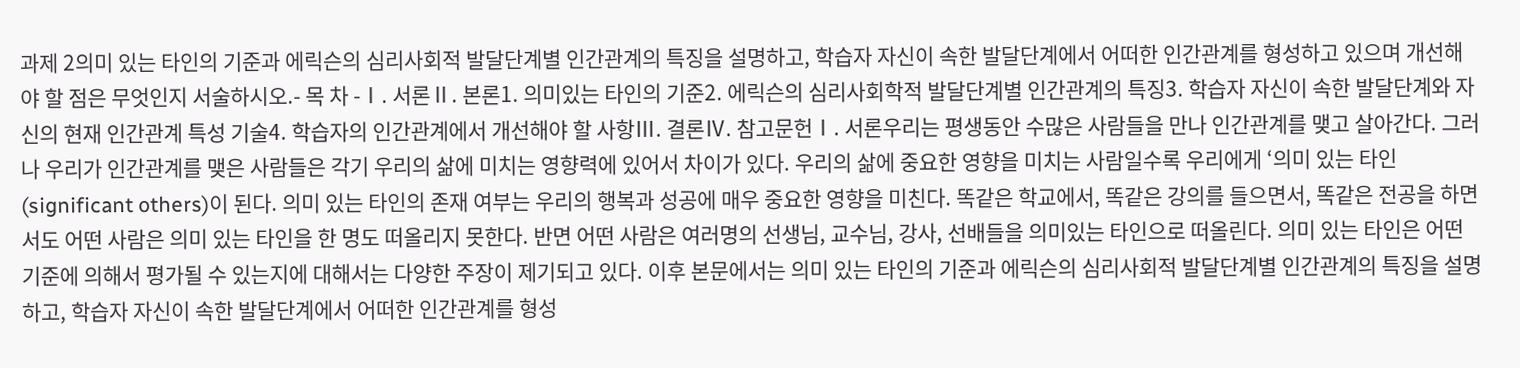과제 2의미 있는 타인의 기준과 에릭슨의 심리사회적 발달단계별 인간관계의 특징을 설명하고, 학습자 자신이 속한 발달단계에서 어떠한 인간관계를 형성하고 있으며 개선해야 할 점은 무엇인지 서술하시오.- 목 차 -Ⅰ. 서론Ⅱ. 본론1. 의미있는 타인의 기준2. 에릭슨의 심리사회학적 발달단계별 인간관계의 특징3. 학습자 자신이 속한 발달단계와 자신의 현재 인간관계 특성 기술4. 학습자의 인간관계에서 개선해야 할 사항Ⅲ. 결론Ⅳ. 참고문헌Ⅰ. 서론우리는 평생동안 수많은 사람들을 만나 인간관계를 맺고 살아간다. 그러나 우리가 인간관계를 맺은 사람들은 각기 우리의 삶에 미치는 영향력에 있어서 차이가 있다. 우리의 삶에 중요한 영향을 미치는 사람일수록 우리에게 ‘의미 있는 타인(significant others)이 된다. 의미 있는 타인의 존재 여부는 우리의 행복과 성공에 매우 중요한 영향을 미친다. 똑같은 학교에서, 똑같은 강의를 들으면서, 똑같은 전공을 하면서도 어떤 사람은 의미 있는 타인을 한 명도 떠올리지 못한다. 반면 어떤 사람은 여러명의 선생님, 교수님, 강사, 선배들을 의미있는 타인으로 떠올린다. 의미 있는 타인은 어떤 기준에 의해서 평가될 수 있는지에 대해서는 다양한 주장이 제기되고 있다. 이후 본문에서는 의미 있는 타인의 기준과 에릭슨의 심리사회적 발달단계별 인간관계의 특징을 설명하고, 학습자 자신이 속한 발달단계에서 어떠한 인간관계를 형성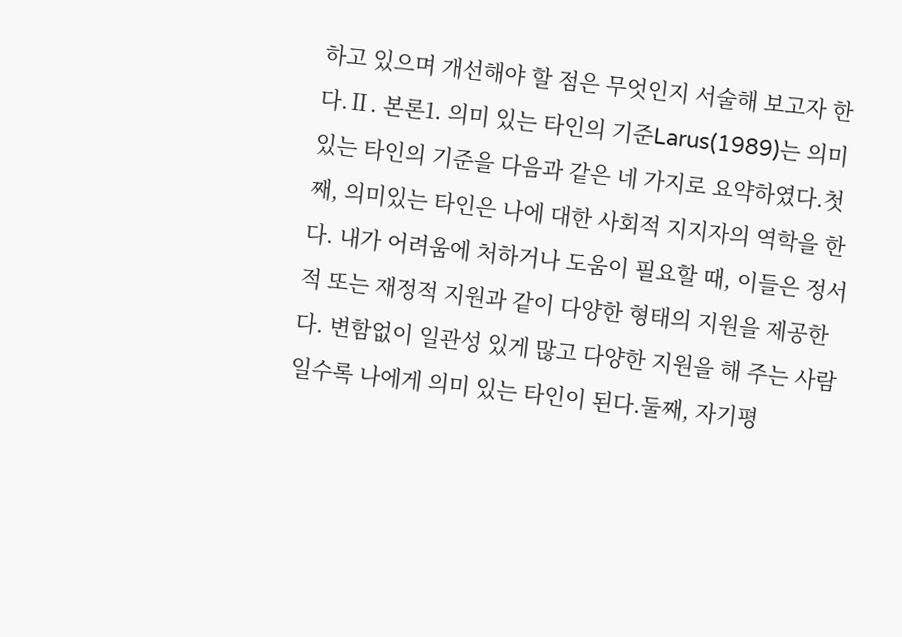하고 있으며 개선해야 할 점은 무엇인지 서술해 보고자 한다.Ⅱ. 본론1. 의미 있는 타인의 기준Larus(1989)는 의미 있는 타인의 기준을 다음과 같은 네 가지로 요약하였다.첫째, 의미있는 타인은 나에 대한 사회적 지지자의 역학을 한다. 내가 어려움에 처하거나 도움이 필요할 때, 이들은 정서적 또는 재정적 지원과 같이 다양한 형태의 지원을 제공한다. 변함없이 일관성 있게 많고 다양한 지원을 해 주는 사람일수록 나에게 의미 있는 타인이 된다.둘째, 자기평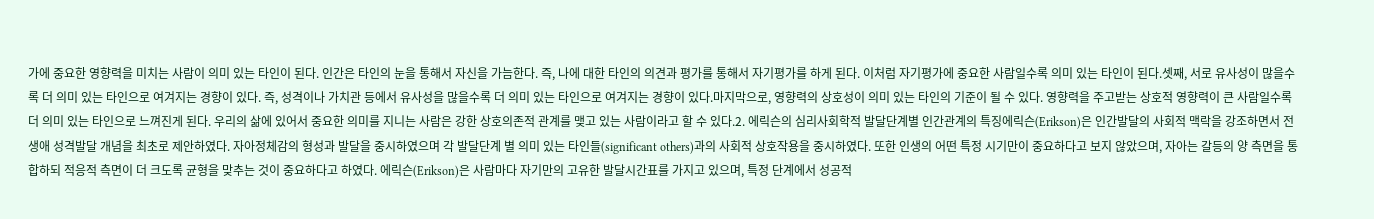가에 중요한 영향력을 미치는 사람이 의미 있는 타인이 된다. 인간은 타인의 눈을 통해서 자신을 가늠한다. 즉, 나에 대한 타인의 의견과 평가를 통해서 자기평가를 하게 된다. 이처럼 자기평가에 중요한 사람일수록 의미 있는 타인이 된다.셋째, 서로 유사성이 많을수록 더 의미 있는 타인으로 여겨지는 경향이 있다. 즉, 성격이나 가치관 등에서 유사성을 많을수록 더 의미 있는 타인으로 여겨지는 경향이 있다.마지막으로, 영향력의 상호성이 의미 있는 타인의 기준이 될 수 있다. 영향력을 주고받는 상호적 영향력이 큰 사람일수록 더 의미 있는 타인으로 느껴진게 된다. 우리의 삶에 있어서 중요한 의미를 지니는 사람은 강한 상호의존적 관계를 맺고 있는 사람이라고 할 수 있다.2. 에릭슨의 심리사회학적 발달단계별 인간관계의 특징에릭슨(Erikson)은 인간발달의 사회적 맥락을 강조하면서 전 생애 성격발달 개념을 최초로 제안하였다. 자아정체감의 형성과 발달을 중시하였으며 각 발달단계 별 의미 있는 타인들(significant others)과의 사회적 상호작용을 중시하였다. 또한 인생의 어떤 특정 시기만이 중요하다고 보지 않았으며, 자아는 갈등의 양 측면을 통합하되 적응적 측면이 더 크도록 균형을 맞추는 것이 중요하다고 하였다. 에릭슨(Erikson)은 사람마다 자기만의 고유한 발달시간표를 가지고 있으며, 특정 단계에서 성공적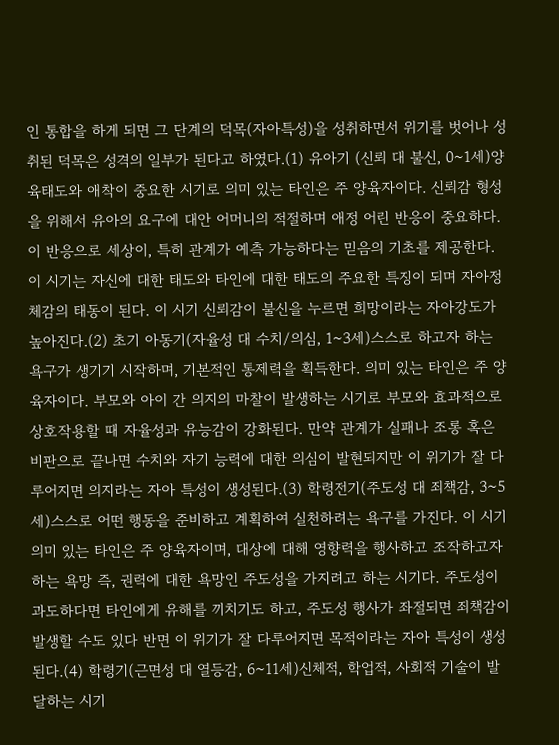인 통합을 하게 되면 그 단계의 덕목(자아특성)을 성취하면서 위기를 벗어나 성취된 덕목은 성격의 일부가 된다고 하였다.(1) 유아기 (신뢰 대 불신, 0~1세)양육태도와 애착이 중요한 시기로 의미 있는 타인은 주 양육자이다. 신뢰감 형성을 위해서 유아의 요구에 대안 어머니의 적절하며 애정 어린 반응이 중요하다. 이 반응으로 세상이, 특히 관계가 예측 가능하다는 믿음의 기초를 제공한다. 이 시기는 자신에 대한 태도와 타인에 대한 태도의 주요한 특징이 되며 자아정체감의 태동이 된다. 이 시기 신뢰감이 불신을 누르면 희망이라는 자아강도가 높아진다.(2) 초기 아동기(자율성 대 수치/의심, 1~3세)스스로 하고자 하는 욕구가 생기기 시작하며, 기본적인 통제력을 획득한다. 의미 있는 타인은 주 양육자이다. 부모와 아이 간 의지의 마찰이 발생하는 시기로 부모와 효과적으로 상호작용할 때 자율성과 유능감이 강화된다. 만약 관계가 실패나 조롱 혹은 비판으로 끝나면 수치와 자기 능력에 대한 의심이 발현되지만 이 위기가 잘 다루어지면 의지라는 자아 특성이 생성된다.(3) 학령전기(주도성 대 죄책감, 3~5세)스스로 어떤 행동을 준비하고 계획하여 실천하려는 욕구를 가진다. 이 시기 의미 있는 타인은 주 양육자이며, 대상에 대해 영향력을 행사하고 조작하고자 하는 욕망 즉, 권력에 대한 욕망인 주도성을 가지려고 하는 시기다. 주도성이 과도하다면 타인에게 유해를 끼치기도 하고, 주도성 행사가 좌절되면 죄책감이 발생할 수도 있다 반면 이 위기가 잘 다루어지면 목적이라는 자아 특성이 생성된다.(4) 학령기(근면성 대 열등감, 6~11세)신체적, 학업적, 사회적 기술이 발달하는 시기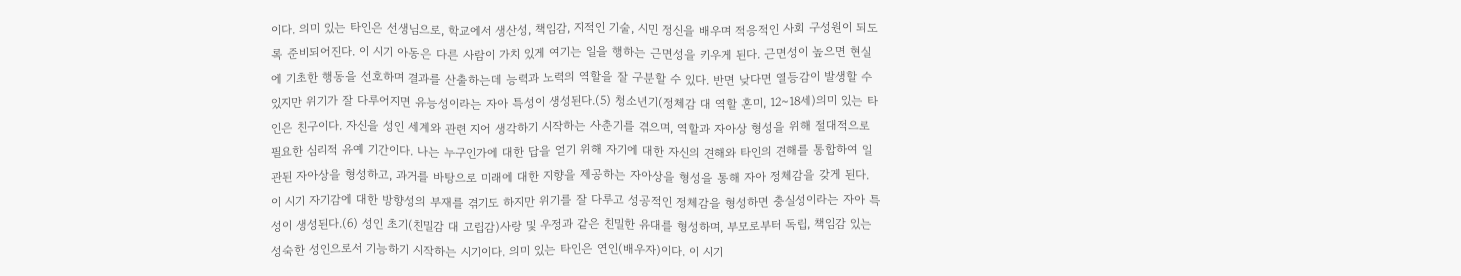이다. 의미 있는 타인은 선생님으로, 학교에서 생산성, 책임감, 지적인 기술, 시민 정신을 배우며 적응적인 사회 구성원이 되도록 준비되어진다. 이 시기 아동은 다른 사람이 가치 있게 여기는 일을 행하는 근면성을 키우게 된다. 근면성이 높으면 현실에 기초한 행동을 선호하며 결과를 산출하는데 능력과 노력의 역할을 잘 구분할 수 있다. 반면 낮다면 열등감이 발생할 수 있지만 위기가 잘 다루어지면 유능성이라는 자아 특성이 생성된다.(5) 청소년기(정체감 대 역할 혼미, 12~18세)의미 있는 타인은 친구이다. 자신을 성인 세계와 관련 지어 생각하기 시작하는 사춘기를 겪으며, 역할과 자아상 형성을 위해 절대적으로 필요한 심리적 유예 기간이다. 나는 누구인가에 대한 답을 얻기 위해 자기에 대한 자신의 견해와 타인의 견해를 통합하여 일관된 자아상을 형성하고, 과거를 바탕으로 미래에 대한 지향을 제공하는 자아상을 형성을 통해 자아 정체감을 갖게 된다. 이 시기 자기감에 대한 방향성의 부재를 겪기도 하지만 위기를 잘 다루고 성공적인 정체감을 형성하면 충실성이라는 자아 특성이 생성된다.(6) 성인 초기(친밀감 대 고립감)사랑 및 우정과 같은 친밀한 유대를 형성하며, 부모로부터 독립, 책임감 있는 성숙한 성인으로서 기능하기 시작하는 시기이다. 의미 있는 타인은 연인(배우자)이다. 이 시기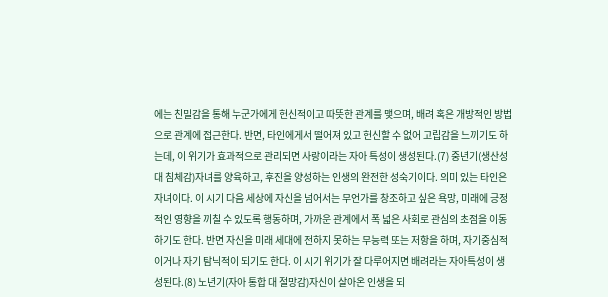에는 친밀감을 통해 누군가에게 헌신적이고 따뜻한 관계를 맺으며, 배려 혹은 개방적인 방법으로 관계에 접근한다. 반면, 타인에게서 떨어져 있고 헌신할 수 없어 고립감을 느끼기도 하는데, 이 위기가 효과적으로 관리되면 사랑이라는 자아 특성이 생성된다.(7) 중년기(생산성 대 침체감)자녀를 양육하고, 후진을 양성하는 인생의 완전한 성숙기이다. 의미 있는 타인은 자녀이다. 이 시기 다음 세상에 자신을 넘어서는 무언가를 창조하고 싶은 욕망, 미래에 긍정적인 영향을 끼칠 수 있도록 행동하며, 가까운 관계에서 폭 넓은 사회로 관심의 초점을 이동하기도 한다. 반면 자신을 미래 세대에 전하지 못하는 무능력 또는 저항을 하며, 자기중심적이거나 자기 탐닉적이 되기도 한다. 이 시기 위기가 잘 다루어지면 배려라는 자아특성이 생성된다.(8) 노년기(자아 통합 대 절망감)자신이 살아온 인생을 되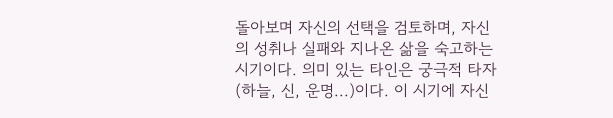돌아보며 자신의 선택을 검토하며, 자신의 성취나 실패와 지나온 삶을 숙고하는 시기이다. 의미 있는 타인은 궁극적 타자(하늘, 신, 운명...)이다. 이 시기에 자신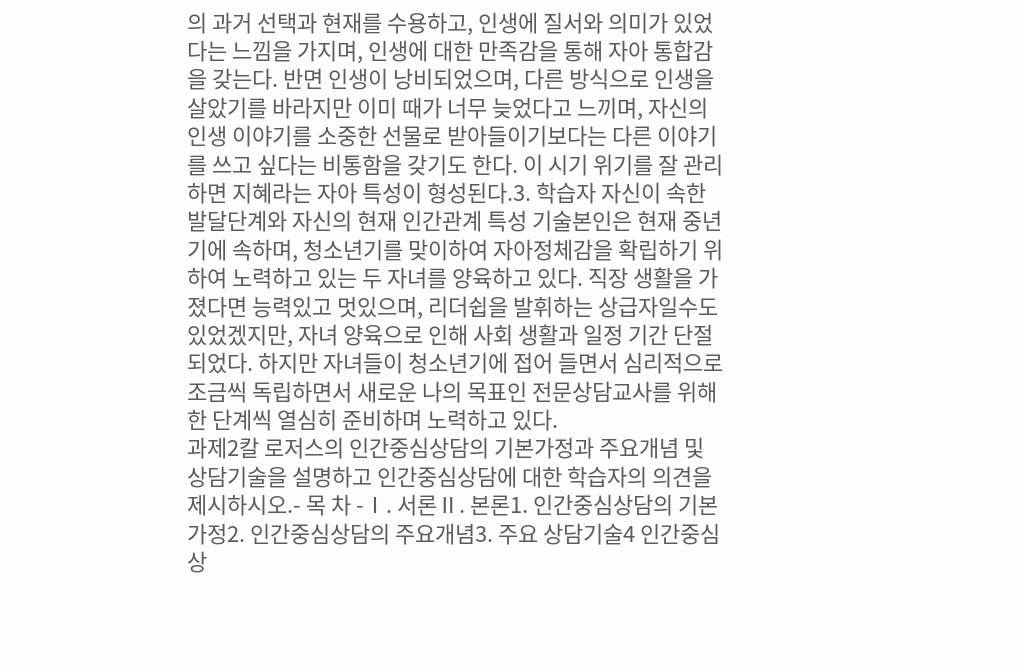의 과거 선택과 현재를 수용하고, 인생에 질서와 의미가 있었다는 느낌을 가지며, 인생에 대한 만족감을 통해 자아 통합감을 갖는다. 반면 인생이 낭비되었으며, 다른 방식으로 인생을 살았기를 바라지만 이미 때가 너무 늦었다고 느끼며, 자신의 인생 이야기를 소중한 선물로 받아들이기보다는 다른 이야기를 쓰고 싶다는 비통함을 갖기도 한다. 이 시기 위기를 잘 관리하면 지혜라는 자아 특성이 형성된다.3. 학습자 자신이 속한 발달단계와 자신의 현재 인간관계 특성 기술본인은 현재 중년기에 속하며, 청소년기를 맞이하여 자아정체감을 확립하기 위하여 노력하고 있는 두 자녀를 양육하고 있다. 직장 생활을 가졌다면 능력있고 멋있으며, 리더쉽을 발휘하는 상급자일수도 있었겠지만, 자녀 양육으로 인해 사회 생활과 일정 기간 단절되었다. 하지만 자녀들이 청소년기에 접어 들면서 심리적으로 조금씩 독립하면서 새로운 나의 목표인 전문상담교사를 위해 한 단계씩 열심히 준비하며 노력하고 있다.
과제2칼 로저스의 인간중심상담의 기본가정과 주요개념 및 상담기술을 설명하고 인간중심상담에 대한 학습자의 의견을 제시하시오.- 목 차 -Ⅰ. 서론Ⅱ. 본론1. 인간중심상담의 기본가정2. 인간중심상담의 주요개념3. 주요 상담기술4 인간중심상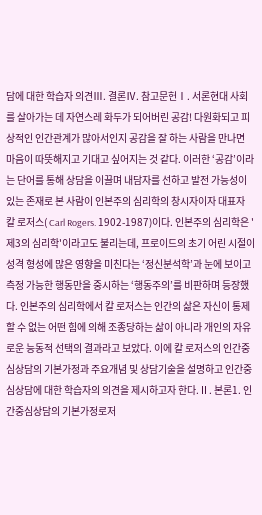담에 대한 학습자 의견Ⅲ. 결론Ⅳ. 참고문헌Ⅰ. 서론현대 사회를 살아가는 데 자연스레 화두가 되어버린 공감! 다원화되고 피상적인 인간관계가 많아서인지 공감을 잘 하는 사람을 만나면 마음이 따뜻해지고 기대고 싶어지는 것 같다. 이러한 ‘공감’이라는 단어를 통해 상담을 이끌며 내담자를 선하고 발전 가능성이 있는 존재로 본 사람이 인본주의 심리학의 창시자이자 대표자 칼 로저스( Carl Rogers. 1902-1987)이다. 인본주의 심리학은 '제3의 심리학'이라고도 불리는데, 프로이드의 초기 어린 시절이 성격 형성에 많은 영향을 미친다는 ‘정신분석학’과 눈에 보이고 측정 가능한 행동만을 중시하는 ‘행동주의’를 비판하며 등장했다. 인본주의 심리학에서 칼 로저스는 인간의 삶은 자신이 통제할 수 없는 어떤 힘에 의해 조종당하는 삶이 아니라 개인의 자유로운 능동적 선택의 결과라고 보았다. 이에 칼 로저스의 인간중심상담의 기본가정과 주요개념 및 상담기술을 설명하고 인간중심상담에 대한 학습자의 의견을 제시하고자 한다.Ⅱ. 본론1. 인간중심상담의 기본가정로저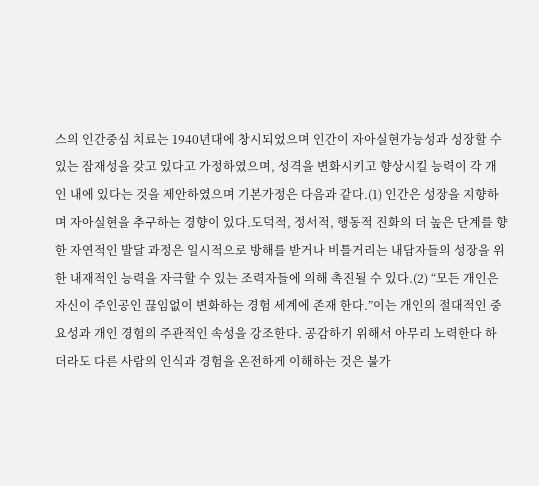스의 인간중심 치료는 1940년대에 창시되었으며 인간이 자아실현가능성과 성장할 수 있는 잠재성을 갖고 있다고 가정하였으며, 성격을 변화시키고 향상시킬 능력이 각 개인 내에 있다는 것을 제안하였으며 기본가정은 다음과 같다.(1) 인간은 성장을 지향하며 자아실현을 추구하는 경향이 있다.도덕적, 정서적, 행동적 진화의 더 높은 단계를 향한 자연적인 발달 과정은 일시적으로 방해를 받거나 비틀거리는 내담자들의 성장을 위한 내재적인 능력을 자극할 수 있는 조력자들에 의해 촉진될 수 있다.(2) “모든 개인은 자신이 주인공인 끊임없이 변화하는 경험 세계에 존재 한다.”이는 개인의 절대적인 중요성과 개인 경험의 주관적인 속성을 강조한다. 공감하기 위해서 아무리 노력한다 하더라도 다른 사람의 인식과 경험을 온전하게 이해하는 것은 불가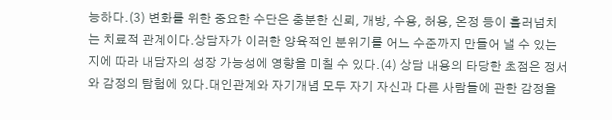능하다.(3) 변화를 위한 중요한 수단은 충분한 신뢰, 개방, 수용, 허용, 온정 등이 흘러넘치는 치료적 관계이다.상담자가 이러한 양육적인 분위기를 어느 수준까지 만들어 낼 수 있는지에 따라 내담자의 성장 가능성에 영향을 미칠 수 있다.(4) 상담 내용의 타당한 초점은 정서와 감정의 탐험에 있다.대인관계와 자기개념 모두 자기 자신과 다른 사람들에 관한 감정을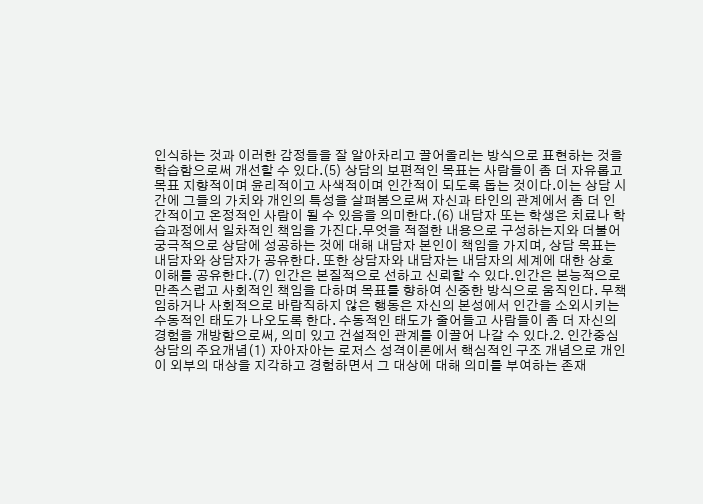인식하는 것과 이러한 감정들을 잘 알아차리고 끌어올리는 방식으로 표현하는 것을 학습함으로써 개선할 수 있다.(5) 상담의 보편적인 목표는 사람들이 좀 더 자유롭고 목표 지향적이며 윤리적이고 사색적이며 인간적이 되도록 돕는 것이다.이는 상담 시간에 그들의 가치와 개인의 특성을 살펴봄으로써 자신과 타인의 관계에서 좀 더 인간적이고 온정적인 사람이 될 수 있음을 의미한다.(6) 내담자 또는 학생은 치료나 학습과정에서 일차적인 책임을 가진다.무엇을 적절한 내용으로 구성하는지와 더불어 궁극적으로 상담에 성공하는 것에 대해 내담자 본인이 책임을 가지며, 상담 목표는 내담자와 상담자가 공유한다. 또한 상담자와 내담자는 내담자의 세계에 대한 상호 이해를 공유한다.(7) 인간은 본질적으로 선하고 신뢰할 수 있다.인간은 본능적으로 만족스럽고 사회적인 책임을 다하며 목표를 향하여 신중한 방식으로 움직인다. 무책임하거나 사회적으로 바람직하지 않은 행동은 자신의 본성에서 인간을 소외시키는 수동적인 태도가 나오도록 한다. 수동적인 태도가 줄어들고 사람들이 좀 더 자신의 경험을 개방함으로써, 의미 있고 건설적인 관계를 이끌어 나갈 수 있다.2. 인간중심상담의 주요개념(1) 자아자아는 로저스 성격이론에서 핵심적인 구조 개념으로 개인이 외부의 대상을 지각하고 경험하면서 그 대상에 대해 의미를 부여하는 존재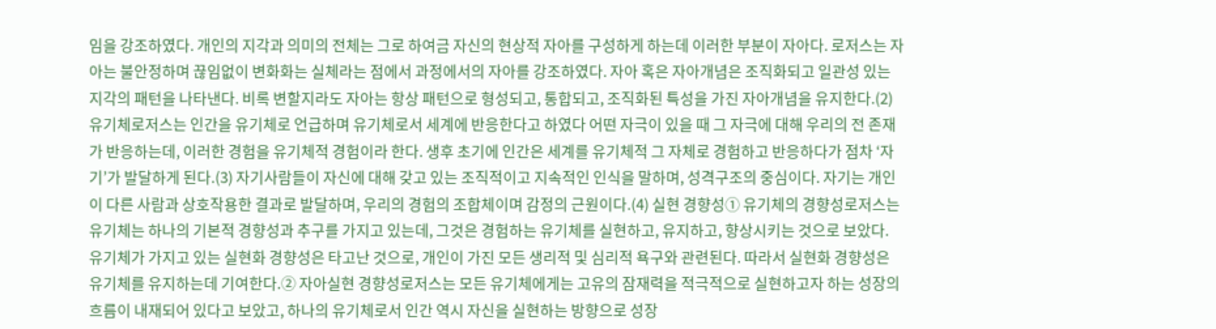임을 강조하였다. 개인의 지각과 의미의 전체는 그로 하여금 자신의 현상적 자아를 구성하게 하는데 이러한 부분이 자아다. 로저스는 자아는 불안정하며 끊임없이 변화화는 실체라는 점에서 과정에서의 자아를 강조하였다. 자아 혹은 자아개념은 조직화되고 일관성 있는 지각의 패턴을 나타낸다. 비록 변할지라도 자아는 항상 패턴으로 형성되고, 통합되고, 조직화된 특성을 가진 자아개념을 유지한다.(2) 유기체로저스는 인간을 유기체로 언급하며 유기체로서 세계에 반응한다고 하였다 어떤 자극이 있을 때 그 자극에 대해 우리의 전 존재가 반응하는데, 이러한 경험을 유기체적 경험이라 한다. 생후 초기에 인간은 세계를 유기체적 그 자체로 경험하고 반응하다가 점차 ‘자기’가 발달하게 된다.(3) 자기사람들이 자신에 대해 갖고 있는 조직적이고 지속적인 인식을 말하며, 성격구조의 중심이다. 자기는 개인이 다른 사람과 상호작용한 결과로 발달하며, 우리의 경험의 조합체이며 감정의 근원이다.(4) 실현 경향성① 유기체의 경향성로저스는 유기체는 하나의 기본적 경향성과 추구를 가지고 있는데, 그것은 경험하는 유기체를 실현하고, 유지하고, 향상시키는 것으로 보았다. 유기체가 가지고 있는 실현화 경향성은 타고난 것으로, 개인이 가진 모든 생리적 및 심리적 욕구와 관련된다. 따라서 실현화 경향성은 유기체를 유지하는데 기여한다.② 자아실현 경향성로저스는 모든 유기체에게는 고유의 잠재력을 적극적으로 실현하고자 하는 성장의 흐름이 내재되어 있다고 보았고, 하나의 유기체로서 인간 역시 자신을 실현하는 방향으로 성장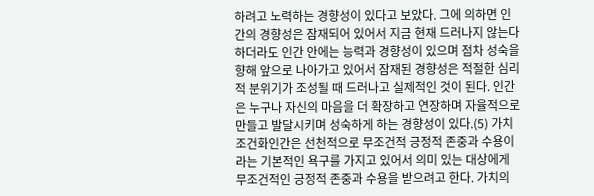하려고 노력하는 경향성이 있다고 보았다. 그에 의하면 인간의 경향성은 잠재되어 있어서 지금 현재 드러나지 않는다 하더라도 인간 안에는 능력과 경향성이 있으며 점차 성숙을 향해 앞으로 나아가고 있어서 잠재된 경향성은 적절한 심리적 분위기가 조성될 때 드러나고 실제적인 것이 된다. 인간은 누구나 자신의 마음을 더 확장하고 연장하며 자율적으로 만들고 발달시키며 성숙하게 하는 경향성이 있다.(5) 가치조건화인간은 선천적으로 무조건적 긍정적 존중과 수용이라는 기본적인 욕구를 가지고 있어서 의미 있는 대상에게 무조건적인 긍정적 존중과 수용을 받으려고 한다. 가치의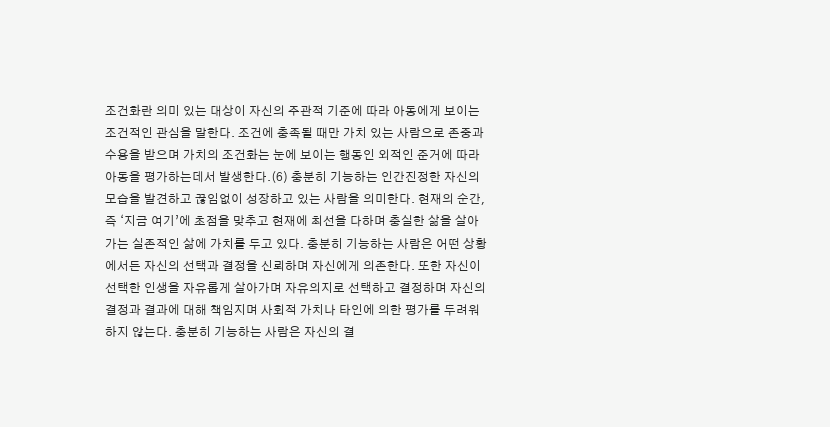조건화란 의미 있는 대상이 자신의 주관적 기준에 따라 아동에게 보이는 조건적인 관심을 말한다. 조건에 충족될 때만 가치 있는 사람으로 존중과 수용을 받으며 가치의 조건화는 눈에 보이는 행동인 외적인 준거에 따라 아동을 평가하는데서 발생한다.(6) 충분히 기능하는 인간진정한 자신의 모습을 발견하고 끊임없이 성장하고 있는 사람을 의미한다. 현재의 순간, 즉 ‘지금 여기’에 초점을 맞추고 현재에 최선을 다하며 충실한 삶을 살아가는 실존적인 삶에 가치를 두고 있다. 충분히 기능하는 사람은 어떤 상황에서든 자신의 선택과 결정을 신뢰하며 자신에게 의존한다. 또한 자신이 선택한 인생을 자유롭게 살아가며 자유의지로 선택하고 결정하며 자신의 결정과 결과에 대해 책임지며 사회적 가치나 타인에 의한 평가를 두려워하지 않는다. 충분히 기능하는 사람은 자신의 결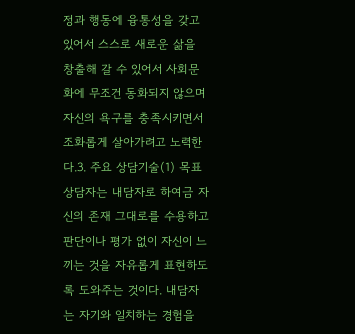정과 행동에 융통성을 갖고 있어서 스스로 새로운 삶을 창출해 갈 수 있어서 사회문화에 무조건 동화되지 않으며 자신의 욕구를 충족시키면서 조화롭게 살아가려고 노력한다.3. 주요 상담기술(1) 목표상담자는 내담자로 하여금 자신의 존재 그대로를 수용하고 판단이나 평가 없이 자신이 느끼는 것을 자유롭게 표현하도록 도와주는 것이다. 내담자는 자기와 일치하는 경험을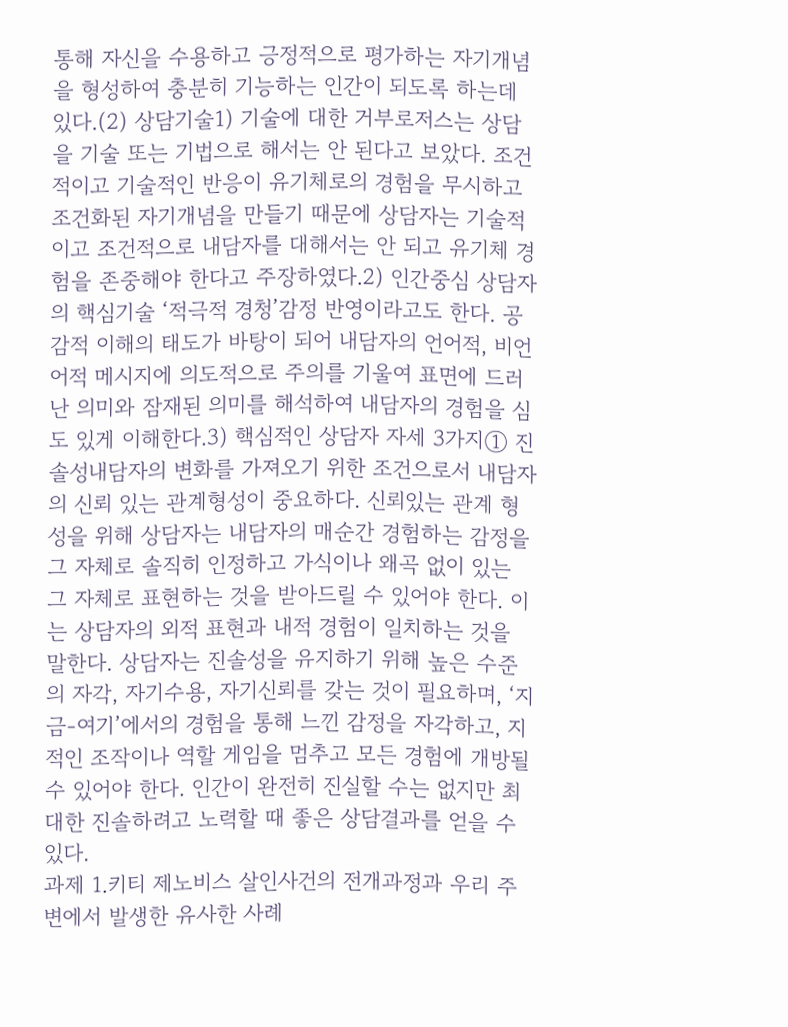통해 자신을 수용하고 긍정적으로 평가하는 자기개념을 형성하여 충분히 기능하는 인간이 되도록 하는데 있다.(2) 상담기술1) 기술에 대한 거부로저스는 상담을 기술 또는 기법으로 해서는 안 된다고 보았다. 조건적이고 기술적인 반응이 유기체로의 경험을 무시하고 조건화된 자기개념을 만들기 때문에 상담자는 기술적이고 조건적으로 내담자를 대해서는 안 되고 유기체 경험을 존중해야 한다고 주장하였다.2) 인간중심 상담자의 핵심기술 ‘적극적 경청’감정 반영이라고도 한다. 공감적 이해의 태도가 바탕이 되어 내담자의 언어적, 비언어적 메시지에 의도적으로 주의를 기울여 표면에 드러난 의미와 잠재된 의미를 해석하여 내담자의 경험을 심도 있게 이해한다.3) 핵심적인 상담자 자세 3가지① 진솔성내담자의 변화를 가져오기 위한 조건으로서 내담자의 신뢰 있는 관계형성이 중요하다. 신뢰있는 관계 형성을 위해 상담자는 내담자의 매순간 경험하는 감정을 그 자체로 솔직히 인정하고 가식이나 왜곡 없이 있는 그 자체로 표현하는 것을 받아드릴 수 있어야 한다. 이는 상담자의 외적 표현과 내적 경험이 일치하는 것을 말한다. 상담자는 진솔성을 유지하기 위해 높은 수준의 자각, 자기수용, 자기신뢰를 갖는 것이 필요하며, ‘지금-여기’에서의 경험을 통해 느낀 감정을 자각하고, 지적인 조작이나 역할 게임을 멈추고 모든 경험에 개방될 수 있어야 한다. 인간이 완전히 진실할 수는 없지만 최대한 진솔하려고 노력할 때 좋은 상담결과를 얻을 수 있다.
과제 1.키티 제노비스 살인사건의 전개과정과 우리 주변에서 발생한 유사한 사례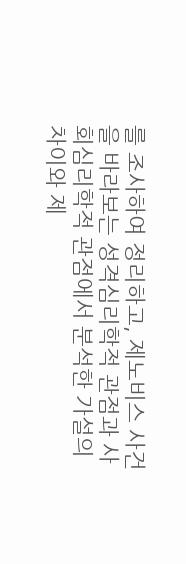를 조사하여 정리하고, 제노비스 사건을 바라보는 성격심리학적 관점과 사회심리학적 관점에서 분석한 가설의 차이와 제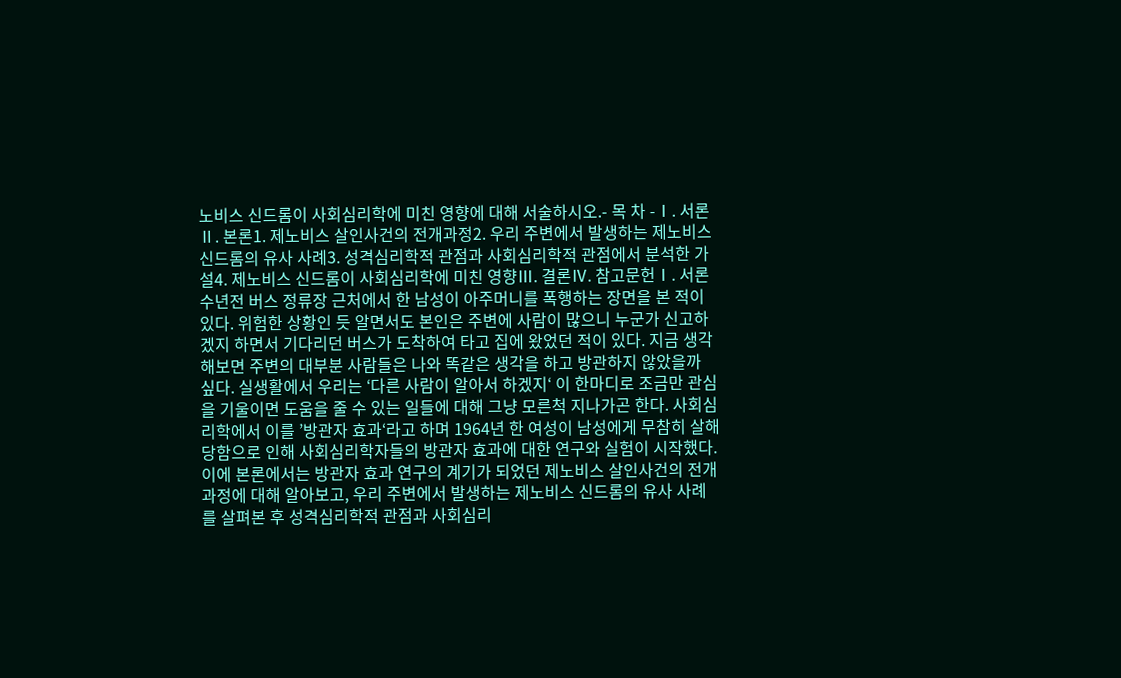노비스 신드롬이 사회심리학에 미친 영향에 대해 서술하시오.- 목 차 -Ⅰ. 서론Ⅱ. 본론1. 제노비스 살인사건의 전개과정2. 우리 주변에서 발생하는 제노비스 신드롬의 유사 사례3. 성격심리학적 관점과 사회심리학적 관점에서 분석한 가설4. 제노비스 신드롬이 사회심리학에 미친 영향Ⅲ. 결론Ⅳ. 참고문헌Ⅰ. 서론수년전 버스 정류장 근처에서 한 남성이 아주머니를 폭행하는 장면을 본 적이 있다. 위험한 상황인 듯 알면서도 본인은 주변에 사람이 많으니 누군가 신고하겠지 하면서 기다리던 버스가 도착하여 타고 집에 왔었던 적이 있다. 지금 생각해보면 주변의 대부분 사람들은 나와 똑같은 생각을 하고 방관하지 않았을까 싶다. 실생활에서 우리는 ‘다른 사람이 알아서 하겠지‘ 이 한마디로 조금만 관심을 기울이면 도움을 줄 수 있는 일들에 대해 그냥 모른척 지나가곤 한다. 사회심리학에서 이를 ’방관자 효과‘라고 하며 1964년 한 여성이 남성에게 무참히 살해당함으로 인해 사회심리학자들의 방관자 효과에 대한 연구와 실험이 시작했다. 이에 본론에서는 방관자 효과 연구의 계기가 되었던 제노비스 살인사건의 전개과정에 대해 알아보고, 우리 주변에서 발생하는 제노비스 신드롬의 유사 사례를 살펴본 후 성격심리학적 관점과 사회심리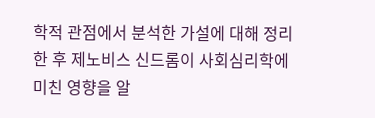학적 관점에서 분석한 가설에 대해 정리한 후 제노비스 신드롬이 사회심리학에 미친 영향을 알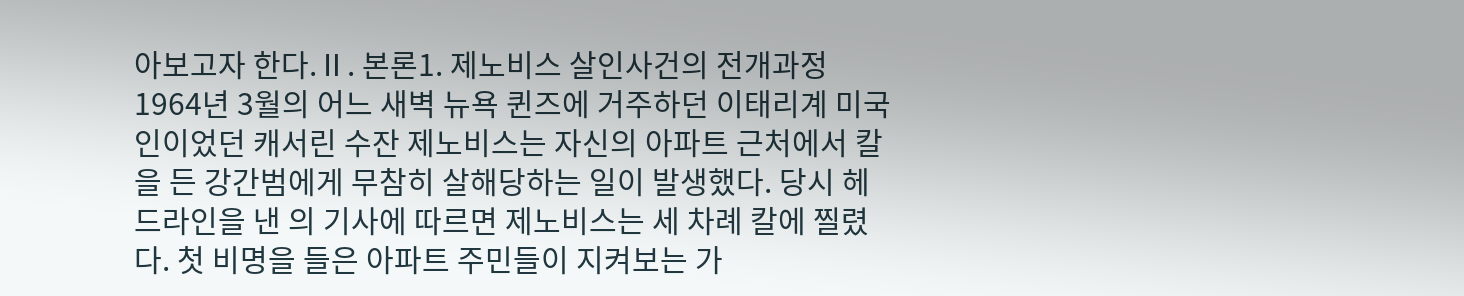아보고자 한다.Ⅱ. 본론1. 제노비스 살인사건의 전개과정1964년 3월의 어느 새벽 뉴욕 퀸즈에 거주하던 이태리계 미국인이었던 캐서린 수잔 제노비스는 자신의 아파트 근처에서 칼을 든 강간범에게 무참히 살해당하는 일이 발생했다. 당시 헤드라인을 낸 의 기사에 따르면 제노비스는 세 차례 칼에 찔렸다. 첫 비명을 들은 아파트 주민들이 지켜보는 가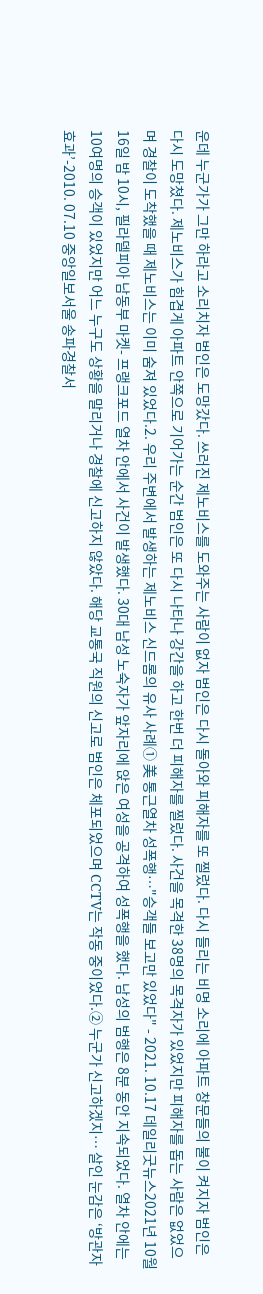운데 누군가가 그만 하라고 소리치자 범인은 도망갔다. 쓰러진 제노비스를 도와주는 사람이 없자 범인은 다시 돌아와 피해자를 또 찔렀다. 다시 들리는 비명 소리에 아파트 창문들의 불이 켜지자 범인은 다시 도망쳤다. 제노비스가 힘겹게 아파트 안쪽으로 기어가는 순간 범인은 또 다시 나타나 강간을 하고 한번 더 피해자를 찔렀다. 사건을 목격한 38명의 목격자가 있었지만 피해자를 돕는 사람은 없었으며 경찰이 도착했을 때 제노비스는 이미 숨져 있었다.2. 우리 주변에서 발생하는 제노비스 신드롬의 유사 사례① 美 통근열차 성폭행…"승객들 보고만 있었다" - 2021. 10.17 데일리굿뉴스2021년 10월 16일 밤 10시, 필라델피아 남동부 마켓- 프랭크포드 열차 안에서 사건이 발생했다. 30대 남성 노숙자가 앞자리에 앉은 여성을 공격하여 성폭행을 했다. 남성의 범행은 8분 동안 지속되었다. 열차 안에는 10여명의 승객이 있었지만 어느 누구도 상황을 말리거나 경찰에 신고하지 않았다. 해당 교통국 직원의 신고로 범인은 체포되었으며 CCTV는 작동 중이었다.② 누군가 신고하겠지… 살인 눈감은 ‘방관자 효과’-2010. 07.10 중앙일보서울 송파경찰서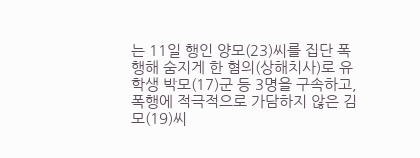는 11일 행인 양모(23)씨를 집단 폭행해 숨지게 한 혐의(상해치사)로 유학생 박모(17)군 등 3명을 구속하고, 폭행에 적극적으로 가담하지 않은 김모(19)씨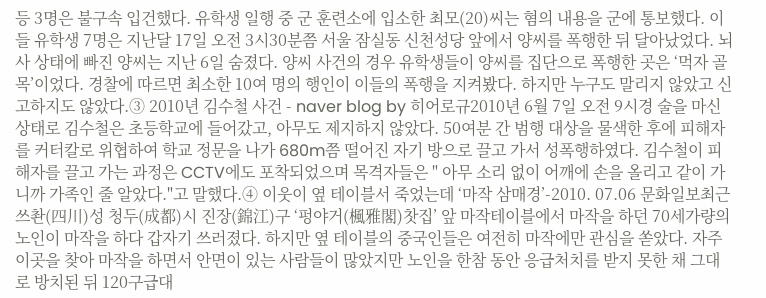등 3명은 불구속 입건했다. 유학생 일행 중 군 훈련소에 입소한 최모(20)씨는 혐의 내용을 군에 통보했다. 이들 유학생 7명은 지난달 17일 오전 3시30분쯤 서울 잠실동 신천성당 앞에서 양씨를 폭행한 뒤 달아났었다. 뇌사 상태에 빠진 양씨는 지난 6일 숨졌다. 양씨 사건의 경우 유학생들이 양씨를 집단으로 폭행한 곳은 ‘먹자 골목’이었다. 경찰에 따르면 최소한 10여 명의 행인이 이들의 폭행을 지켜봤다. 하지만 누구도 말리지 않았고 신고하지도 않았다.③ 2010년 김수철 사건 - naver blog by 히어로규2010년 6월 7일 오전 9시경 술을 마신 상태로 김수철은 초등학교에 들어갔고, 아무도 제지하지 않았다. 50여분 간 범행 대상을 물색한 후에 피해자를 커터칼로 위협하여 학교 정문을 나가 680m쯤 떨어진 자기 방으로 끌고 가서 성폭행하였다. 김수철이 피해자를 끌고 가는 과정은 CCTV에도 포착되었으며 목격자들은 " 아무 소리 없이 어깨에 손을 올리고 같이 가니까 가족인 줄 알았다."고 말했다.④ 이웃이 옆 테이블서 죽었는데 ‘마작 삼매경’-2010. 07.06 문화일보최근 쓰촨(四川)성 청두(成都)시 진장(錦江)구 ‘펑야거(楓雅閣)찻집’ 앞 마작테이블에서 마작을 하던 70세가량의 노인이 마작을 하다 갑자기 쓰러졌다. 하지만 옆 테이블의 중국인들은 여전히 마작에만 관심을 쏟았다. 자주 이곳을 찾아 마작을 하면서 안면이 있는 사람들이 많았지만 노인을 한참 동안 응급처치를 받지 못한 채 그대로 방치된 뒤 120구급대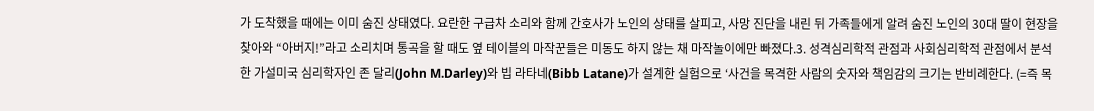가 도착했을 때에는 이미 숨진 상태였다. 요란한 구급차 소리와 함께 간호사가 노인의 상태를 살피고, 사망 진단을 내린 뒤 가족들에게 알려 숨진 노인의 30대 딸이 현장을 찾아와 “아버지!”라고 소리치며 통곡을 할 때도 옆 테이블의 마작꾼들은 미동도 하지 않는 채 마작놀이에만 빠졌다.3. 성격심리학적 관점과 사회심리학적 관점에서 분석한 가설미국 심리학자인 존 달리(John M.Darley)와 빕 라타네(Bibb Latane)가 설계한 실험으로 ‘사건을 목격한 사람의 숫자와 책임감의 크기는 반비례한다. (=즉 목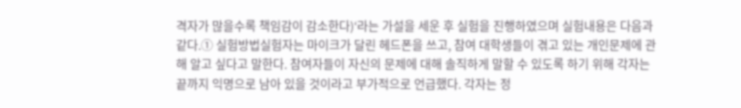격자가 많을수록 책임감이 감소한다)‘라는 가설을 세운 후 실험을 진행하였으며 실험내용은 다음과 같다.① 실험방법실험자는 마이크가 달린 헤드폰을 쓰고, 참여 대학생들이 겪고 있는 개인문제에 관해 알고 싶다고 말한다. 참여자들이 자신의 문제에 대해 솔직하게 말할 수 있도록 하기 위해 각자는 끝까지 익명으로 남아 있을 것이라고 부가적으로 언급했다. 각자는 정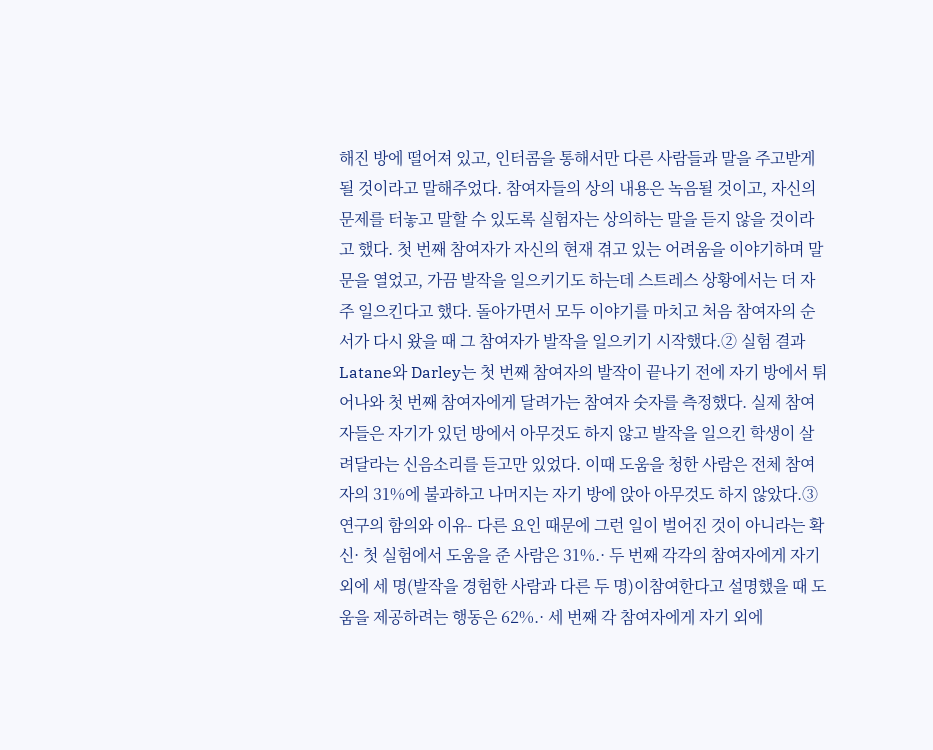해진 방에 떨어져 있고, 인터콤을 통해서만 다른 사람들과 말을 주고받게 될 것이라고 말해주었다. 참여자들의 상의 내용은 녹음될 것이고, 자신의 문제를 터놓고 말할 수 있도록 실험자는 상의하는 말을 듣지 않을 것이라고 했다. 첫 번째 참여자가 자신의 현재 겪고 있는 어려움을 이야기하며 말문을 열었고, 가끔 발작을 일으키기도 하는데 스트레스 상황에서는 더 자주 일으킨다고 했다. 돌아가면서 모두 이야기를 마치고 처음 참여자의 순서가 다시 왔을 때 그 참여자가 발작을 일으키기 시작했다.② 실험 결과Latane와 Darley는 첫 번째 참여자의 발작이 끝나기 전에 자기 방에서 튀어나와 첫 번째 참여자에게 달려가는 참여자 숫자를 측정했다. 실제 참여자들은 자기가 있던 방에서 아무것도 하지 않고 발작을 일으킨 학생이 살려달라는 신음소리를 듣고만 있었다. 이때 도움을 청한 사람은 전체 참여자의 31%에 불과하고 나머지는 자기 방에 앉아 아무것도 하지 않았다.③ 연구의 함의와 이유- 다른 요인 때문에 그런 일이 벌어진 것이 아니라는 확신· 첫 실험에서 도움을 준 사람은 31%.· 두 번째 각각의 참여자에게 자기 외에 세 명(발작을 경험한 사람과 다른 두 명)이참여한다고 설명했을 때 도움을 제공하려는 행동은 62%.· 세 번째 각 참여자에게 자기 외에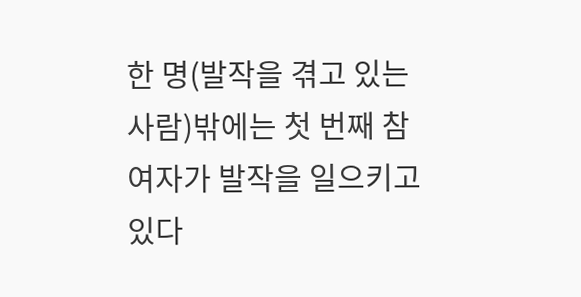한 명(발작을 겪고 있는 사람)밖에는 첫 번째 참여자가 발작을 일으키고 있다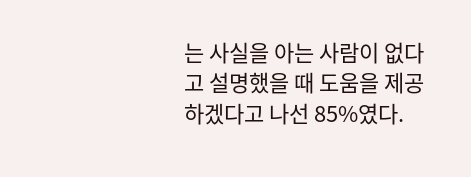는 사실을 아는 사람이 없다고 설명했을 때 도움을 제공하겠다고 나선 85%였다.